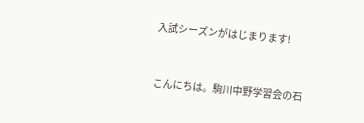入試シーズンがはじまります!



こんにちは。駒川中野学習会の石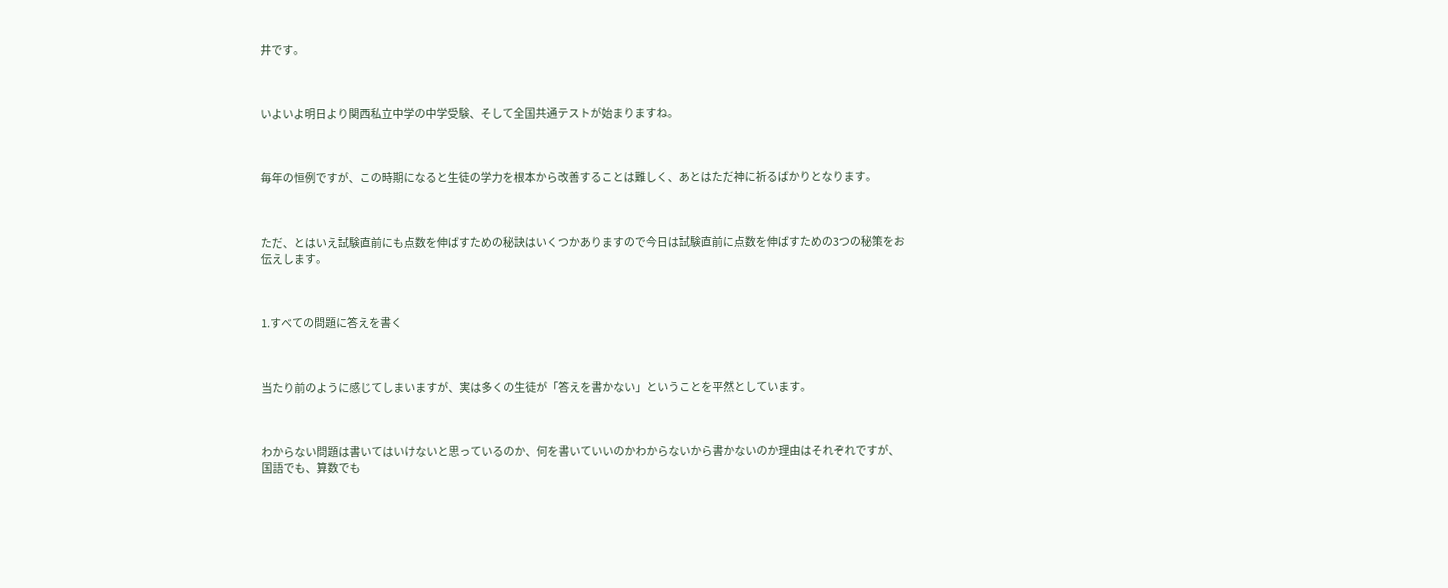井です。



いよいよ明日より関西私立中学の中学受験、そして全国共通テストが始まりますね。



毎年の恒例ですが、この時期になると生徒の学力を根本から改善することは難しく、あとはただ神に祈るばかりとなります。



ただ、とはいえ試験直前にも点数を伸ばすための秘訣はいくつかありますので今日は試験直前に点数を伸ばすための3つの秘策をお伝えします。



1.すべての問題に答えを書く



当たり前のように感じてしまいますが、実は多くの生徒が「答えを書かない」ということを平然としています。



わからない問題は書いてはいけないと思っているのか、何を書いていいのかわからないから書かないのか理由はそれぞれですが、国語でも、算数でも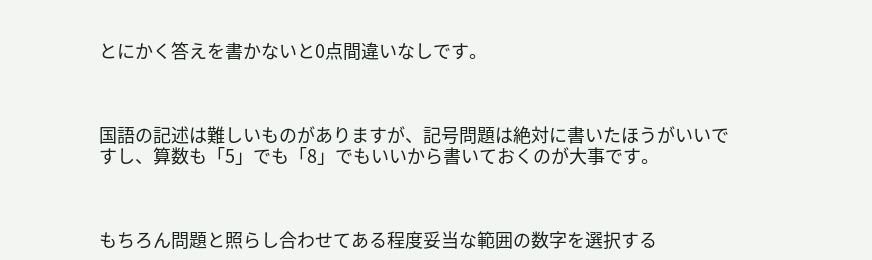とにかく答えを書かないと0点間違いなしです。



国語の記述は難しいものがありますが、記号問題は絶対に書いたほうがいいですし、算数も「5」でも「8」でもいいから書いておくのが大事です。



もちろん問題と照らし合わせてある程度妥当な範囲の数字を選択する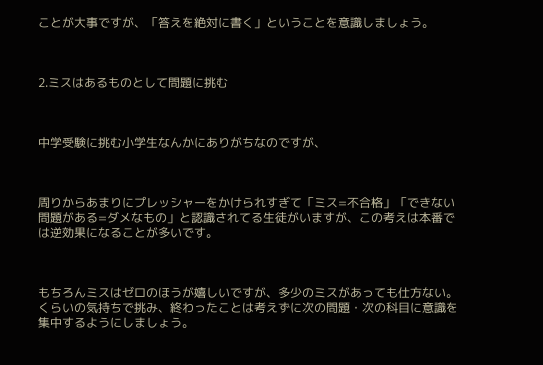ことが大事ですが、「答えを絶対に書く」ということを意識しましょう。



2.ミスはあるものとして問題に挑む



中学受験に挑む小学生なんかにありがちなのですが、



周りからあまりにプレッシャーをかけられすぎて「ミス=不合格」「できない問題がある=ダメなもの」と認識されてる生徒がいますが、この考えは本番では逆効果になることが多いです。



もちろんミスはゼロのほうが嬉しいですが、多少のミスがあっても仕方ない。くらいの気持ちで挑み、終わったことは考えずに次の問題・次の科目に意識を集中するようにしましょう。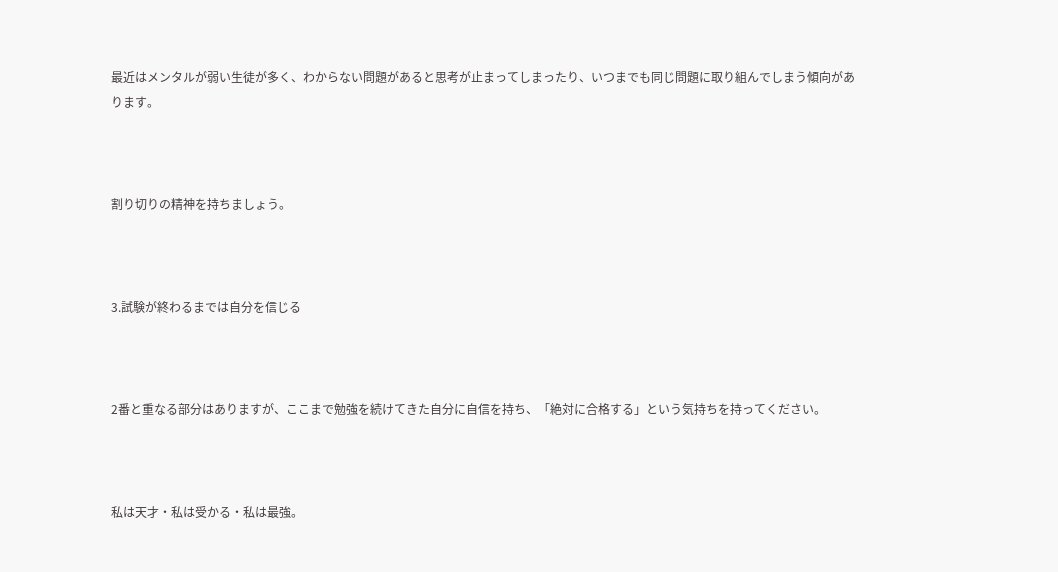最近はメンタルが弱い生徒が多く、わからない問題があると思考が止まってしまったり、いつまでも同じ問題に取り組んでしまう傾向があります。



割り切りの精神を持ちましょう。



3.試験が終わるまでは自分を信じる



2番と重なる部分はありますが、ここまで勉強を続けてきた自分に自信を持ち、「絶対に合格する」という気持ちを持ってください。



私は天才・私は受かる・私は最強。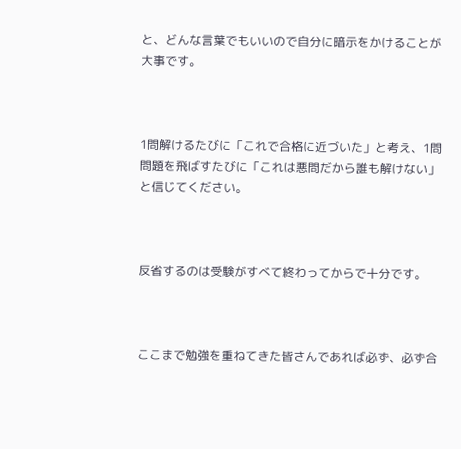と、どんな言葉でもいいので自分に暗示をかけることが大事です。



1問解けるたびに「これで合格に近づいた」と考え、1問問題を飛ばすたびに「これは悪問だから誰も解けない」と信じてください。



反省するのは受験がすべて終わってからで十分です。



ここまで勉強を重ねてきた皆さんであれば必ず、必ず合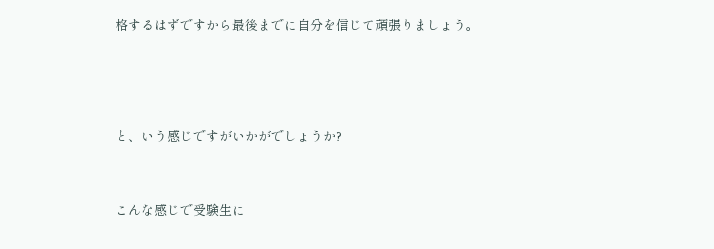格するはずですから最後までに自分を信じて頑張りましょう。





と、いう感じですがいかがでしょうか?



こんな感じで受験生に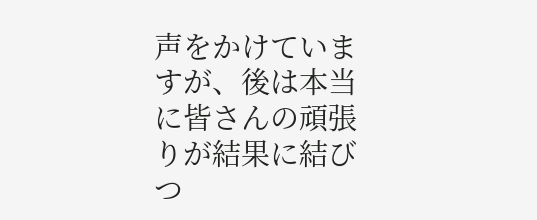声をかけていますが、後は本当に皆さんの頑張りが結果に結びつ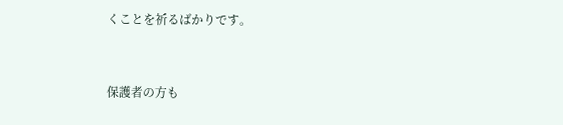くことを祈るばかりです。



保護者の方も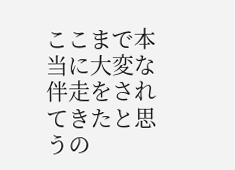ここまで本当に大変な伴走をされてきたと思うの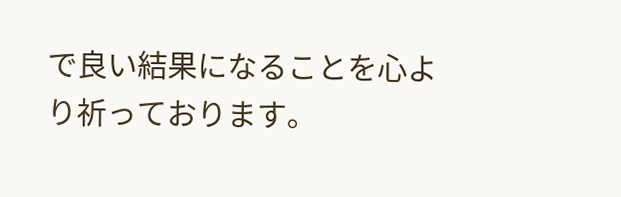で良い結果になることを心より祈っております。